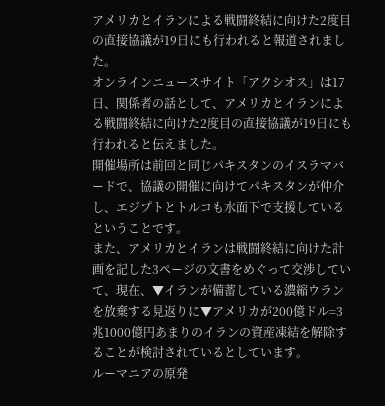アメリカとイランによる戦闘終結に向けた2度目の直接協議が19日にも行われると報道されました。
オンラインニュースサイト「アクシオス」は17日、関係者の話として、アメリカとイランによる戦闘終結に向けた2度目の直接協議が19日にも行われると伝えました。
開催場所は前回と同じパキスタンのイスラマバードで、協議の開催に向けてパキスタンが仲介し、エジプトとトルコも水面下で支援しているということです。
また、アメリカとイランは戦闘終結に向けた計画を記した3ページの文書をめぐって交渉していて、現在、▼イランが備蓄している濃縮ウランを放棄する見返りに▼アメリカが200億ドル=3兆1000億円あまりのイランの資産凍結を解除することが検討されているとしています。
ルーマニアの原発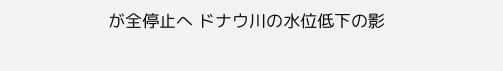が全停止へ ドナウ川の水位低下の影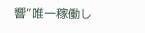響“唯一稼働し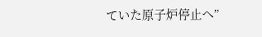ていた原子炉停止へ”